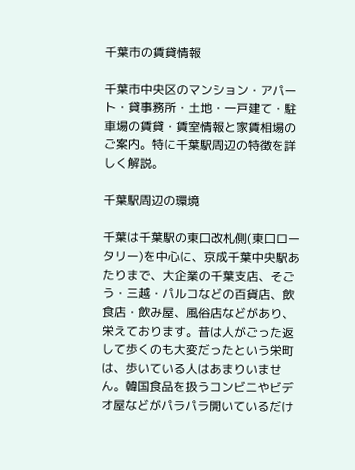千葉市の賃貸情報

千葉市中央区のマンション・アパート・貸事務所・土地・一戸建て・駐車場の賃貸・賃室情報と家賃相場のご案内。特に千葉駅周辺の特徴を詳しく解説。

千葉駅周辺の環境

千葉は千葉駅の東口改札側(東口ロータリー)を中心に、京成千葉中央駅あたりまで、大企業の千葉支店、そごう・三越・パルコなどの百貨店、飲食店・飲み屋、風俗店などがあり、栄えております。昔は人がごった返して歩くのも大変だったという栄町は、歩いている人はあまりいません。韓国食品を扱うコンビニやビデオ屋などがパラパラ開いているだけ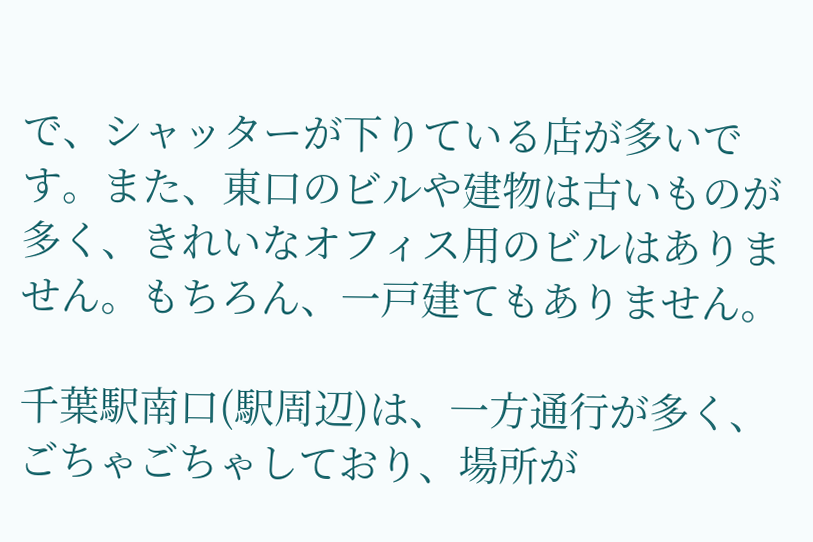で、シャッターが下りている店が多いです。また、東口のビルや建物は古いものが多く、きれいなオフィス用のビルはありません。もちろん、一戸建てもありません。

千葉駅南口(駅周辺)は、一方通行が多く、ごちゃごちゃしており、場所が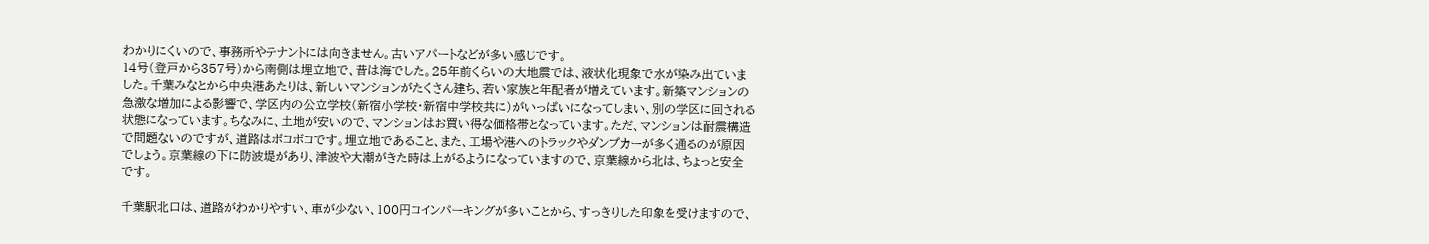わかりにくいので、事務所やテナントには向きません。古いアパートなどが多い感じです。
14号(登戸から357号)から南側は埋立地で、昔は海でした。25年前くらいの大地震では、液状化現象で水が染み出ていました。千葉みなとから中央港あたりは、新しいマンションがたくさん建ち、若い家族と年配者が増えています。新築マンションの急激な増加による影響で、学区内の公立学校(新宿小学校・新宿中学校共に)がいっぱいになってしまい、別の学区に回される状態になっています。ちなみに、土地が安いので、マンションはお買い得な価格帯となっています。ただ、マンションは耐震構造で問題ないのですが、道路はボコボコです。埋立地であること、また、工場や港へのトラックやダンプカーが多く通るのが原因でしょう。京葉線の下に防波堤があり、津波や大潮がきた時は上がるようになっていますので、京葉線から北は、ちょっと安全です。

千葉駅北口は、道路がわかりやすい、車が少ない、100円コインパーキングが多いことから、すっきりした印象を受けますので、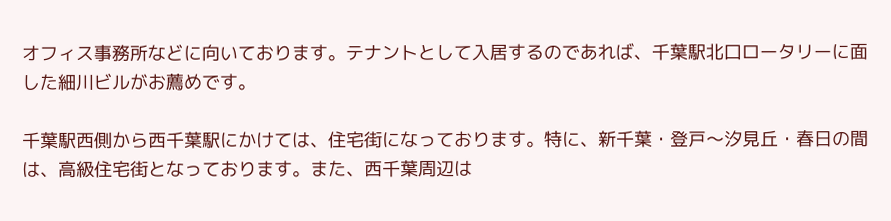オフィス事務所などに向いております。テナントとして入居するのであれば、千葉駅北口ロータリーに面した細川ビルがお薦めです。

千葉駅西側から西千葉駅にかけては、住宅街になっております。特に、新千葉・登戸〜汐見丘・春日の間は、高級住宅街となっております。また、西千葉周辺は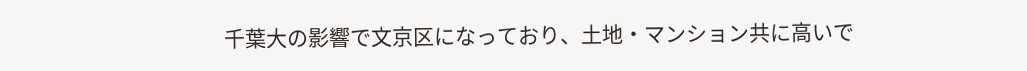千葉大の影響で文京区になっており、土地・マンション共に高いで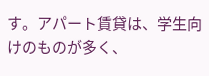す。アパート賃貸は、学生向けのものが多く、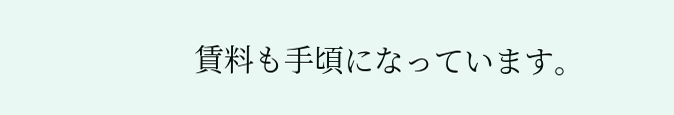賃料も手頃になっています。